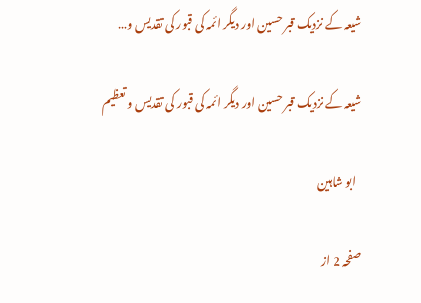شیعہ کے نزدیک قبر حسین اور دیگر ائمہ کی قبور کی تقدیس و…

شیعہ کے نزدیک قبر حسین اور دیگر ائمہ کی قبور کی تقدیس و تعظیم

  ابو شاہین

صفحہ 2 از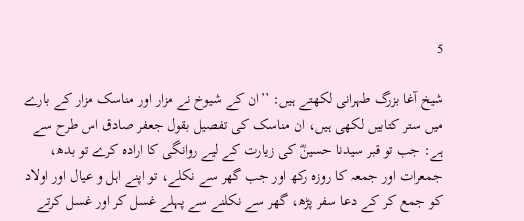5

شیخ آغا بزرگ طہرانی لکھتے ہیں: ’’ان کے شیوخ نے مزار اور مناسک مزار کے بارے میں ستر کتابیں لکھی ہیں، ان مناسک کی تفصیل بقول جعفر صادق اس طرح سے ہے: جب تو قبر سیدنا حسینؓ کی زیارت کے لیے روانگی کا ارادہ کرے تو بدھ، جمعرات اور جمعہ کا روزہ رکھ اور جب گھر سے نکلے، تو اپنے اہل و عیال اور اولاد کو جمع کر کے دعا سفر پڑھ، گھر سے نکلنے سے پہلے غسل کر اور غسل کرتے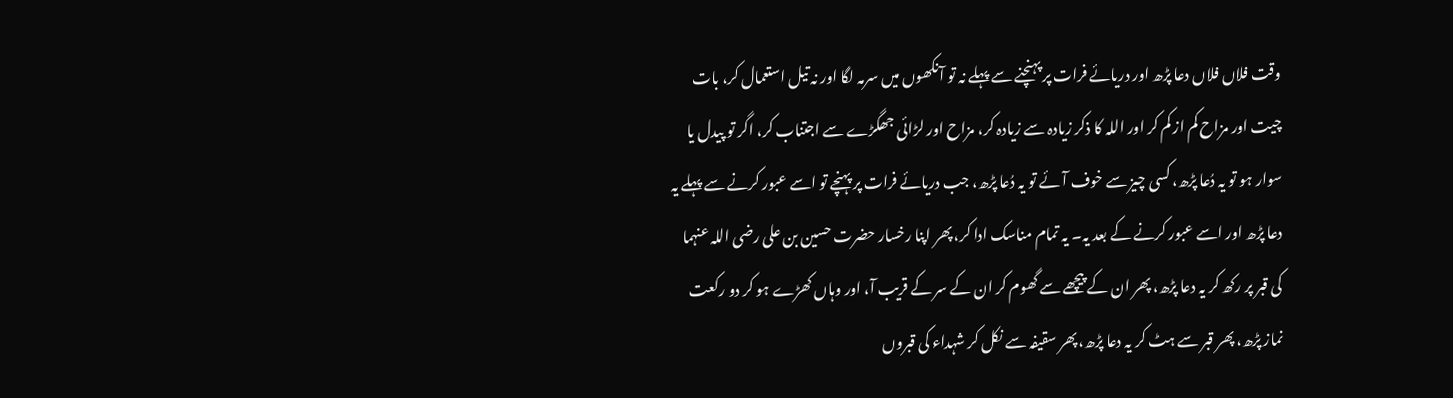وقت فلاں فلاں دعا پڑھ اور دریائے فرات پر پہنچنے سے پہلے نہ تو آنکھوں میں سرمہ لگا اور نہ تیل استعمال کر، بات چیت اور مزاح کم از کم کر اور اللہ کا ذکر زیادہ سے زیادہ کر، مزاح اور لڑائی جھگڑے سے اجتناب کر، اگر تو پیدل یا سوار ہو تو یہ دُعا پڑھ، کسی چیز سے خوف آئے تو یہ دُعا پڑھ، جب دریائے فرات پر پہنچے تو اسے عبور کرنے سے پہلے یہ دعا پڑھ اور اسے عبور کرنے کے بعد یہ۔ یہ تمام مناسک ادا کر، پھر اپنا رخسار حضرت حسین بن علی رضی اللہ عنہما کی قبر پر رکھ کر یہ دعا پڑھ، پھر ان کے پیچھے سے گھوم کر ان کے سر کے قریب آ، اور وہاں کھڑے ہو کر دو رکعت نماز پڑھ، پھر قبر سے ہٹ کر یہ دعا پڑھ، پھر سقیفہ سے نکل کر شہداء کی قبروں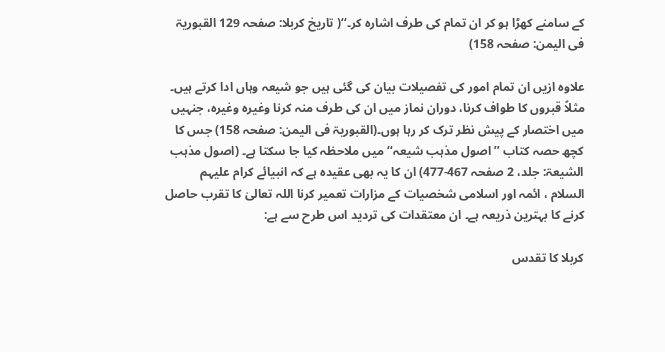کے سامنے کھڑا ہو کر ان تمام کی طرف اشارہ کر۔‘‘( تاریخ کربلا: صفحہ 129 القبوریۃ فی الیمن: صفحہ 158)

علاوہ ازیں ان تمام امور کی تفصیلات بیان کی گئی ہیں جو شیعہ وہاں ادا کرتے ہیں۔ مثلاً قبروں کا طواف کرنا، دوران نماز میں ان کی طرف منہ کرنا وغیرہ وغیرہ، جنہیں میں اختصار کے پیش نظر ترک کر رہا ہوں۔(القبوریۃ فی الیمن: صفحہ 158) جس کا کچھ حصہ کتاب ’’اصول مذہب شیعہ‘‘ میں ملاحظہ کیا جا سکتا ہے۔ (اصول مذہب الشیعۃ: جلد، 2 صفحہ 467-477) ان کا یہ بھی عقیدہ ہے کہ انبیائے کرام علیہم السلام ، ائمہ اور اسلامی شخصیات کے مزارات تعمیر کرنا اللہ تعالیٰ کا تقرب حاصل کرنے کا بہترین ذریعہ ہے۔ ان معتقدات کی تردید اس طرح سے ہے:

کربلا کا تقدس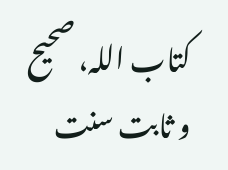کتاب اللہ، صحیح و ثابت سنت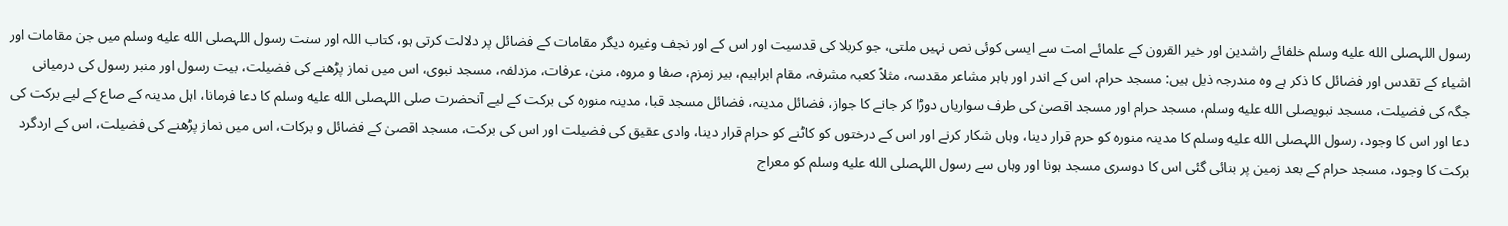رسول اللہصلى الله عليه وسلم خلفائے راشدین اور خیر القرون کے علمائے امت سے ایسی کوئی نص نہیں ملتی، جو کربلا کی قدسیت اور اس کے اور نجف وغیرہ دیگر مقامات کے فضائل پر دلالت کرتی ہو، کتاب اللہ اور سنت رسول اللہصلى الله عليه وسلم میں جن مقامات اور اشیاء کے تقدس اور فضائل کا ذکر ہے وہ مندرجہ ذیل ہیں: مسجد حرام، اس کے اندر اور باہر مشاعر مقدسہ، مثلاً کعبہ مشرفہ، مقام ابراہیم، بیر زمزم، صفا و مروہ، منیٰ، عرفات، مزدلفہ، مسجد نبوی، اس میں نماز پڑھنے کی فضیلت، بیت رسول اور منبر رسول کی درمیانی جگہ کی فضیلت، مسجد نبویصلى الله عليه وسلم، مسجد حرام اور مسجد اقصیٰ کی طرف سواریاں دوڑا کر جانے کا جواز، فضائل مدینہ، فضائل مسجد قبا، مدینہ منورہ کی برکت کے لیے آنحضرت صلی اللہصلى الله عليه وسلم کا دعا فرمانا، اہل مدینہ کے صاع کے لیے برکت کی دعا اور اس کا وجود، رسول اللہصلى الله عليه وسلم کا مدینہ منورہ کو حرم قرار دینا، وہاں شکار کرنے اور اس کے درختوں کو کاٹنے کو حرام قرار دینا، وادی عقیق کی فضیلت اور اس کی برکت، مسجد اقصیٰ کے فضائل و برکات، اس میں نماز پڑھنے کی فضیلت، اس کے اردگرد برکت کا وجود، مسجد حرام کے بعد زمین پر بنائی گئی اس کا دوسری مسجد ہونا اور وہاں سے رسول اللہصلى الله عليه وسلم کو معراج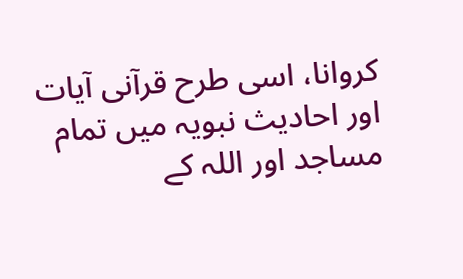کروانا، اسی طرح قرآنی آیات اور احادیث نبویہ میں تمام مساجد اور اللہ کے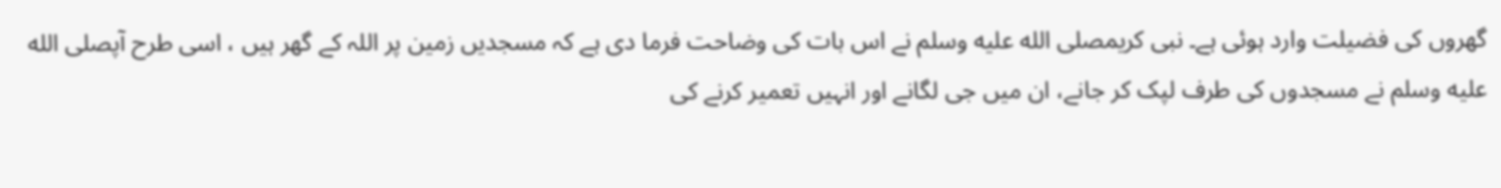گھروں کی فضیلت وارد ہوئی ہے۔ نبی کریمصلى الله عليه وسلم نے اس بات کی وضاحت فرما دی ہے کہ مسجدیں زمین پر اللہ کے گھر ہیں ، اسی طرح آپصلى الله عليه وسلم نے مسجدوں کی طرف لپک کر جانے، ان میں جی لگانے اور انہیں تعمیر کرنے کی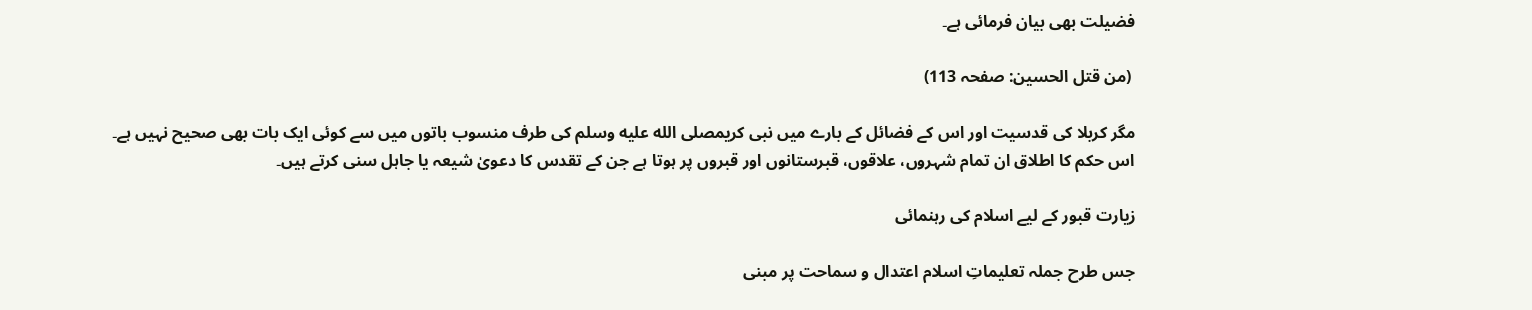فضیلت بھی بیان فرمائی ہے۔

 (من قتل الحسین: صفحہ 113)

مگر کربلا کی قدسیت اور اس کے فضائل کے بارے میں نبی کریمصلى الله عليه وسلم کی طرف منسوب باتوں میں سے کوئی ایک بات بھی صحیح نہیں ہے۔ اس حکم کا اطلاق ان تمام شہروں، علاقوں، قبرستانوں اور قبروں پر ہوتا ہے جن کے تقدس کا دعویٰ شیعہ یا جاہل سنی کرتے ہیں۔

زیارت قبور کے لیے اسلام کی رہنمائی

جس طرح جملہ تعلیماتِ اسلام اعتدال و سماحت پر مبنی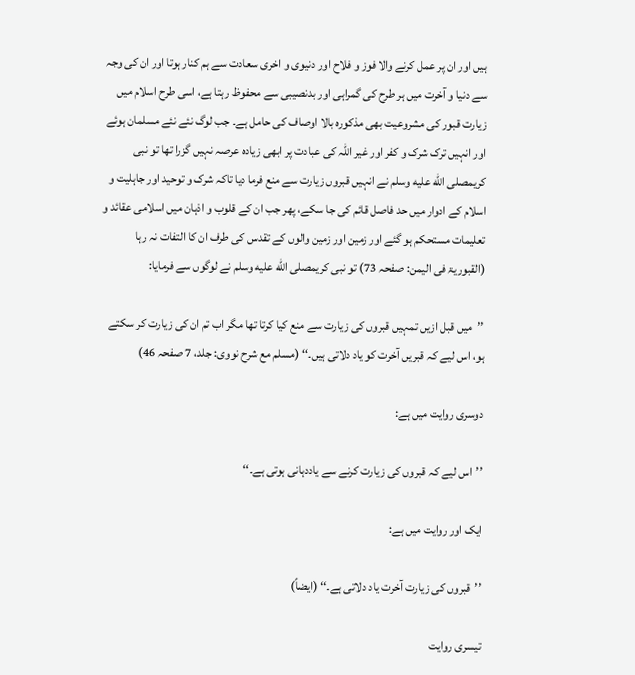ہیں اور ان پر عمل کرنے والا فوز و فلاح اور دنیوی و اخری سعادت سے ہم کنار ہوتا اور ان کی وجہ سے دنیا و آخرت میں ہر طرح کی گمراہی اور بدنصیبی سے محفوظ رہتا ہے، اسی طرح اسلام میں زیارت قبور کی مشروعیت بھی مذکورہ بالا اوصاف کی حامل ہے۔ جب لوگ نئے نئے مسلمان ہوئے اور انہیں ترک شرک و کفر اور غیر اللہ کی عبادت پر ابھی زیادہ عرصہ نہیں گزرا تھا تو نبی کریمصلى الله عليه وسلم نے انہیں قبروں زیارت سے منع فرما دیا تاکہ شرک و توحید اور جاہلیت و اسلام کے ادوار میں حد فاصل قائم کی جا سکے، پھر جب ان کے قلوب و اذہان میں اسلامی عقائد و تعلیمات مستحکم ہو گئے اور زمین اور زمین والوں کے تقدس کی طرف ان کا التفات نہ رہا (القبوریۃ فی الیمن: صفحہ 73) تو نبی کریمصلى الله عليه وسلم نے لوگوں سے فرمایا:

’’میں قبل ازیں تمہیں قبروں کی زیارت سے منع کیا کرتا تھا مگر اب تم ان کی زیارت کر سکتے ہو، اس لیے کہ قبریں آخرت کو یاد دلاتی ہیں۔‘‘ (مسلم مع شرح نووی: جلد، 7 صفحہ 46)

دوسری روایت میں ہے:

’’اس لیے کہ قبروں کی زیارت کرنے سے یاددہانی ہوتی ہے۔‘‘

ایک اور روایت میں ہے:

’’قبروں کی زیارت آخرت یاد دلاتی ہے۔‘‘ (ایضاً)

تیسری روایت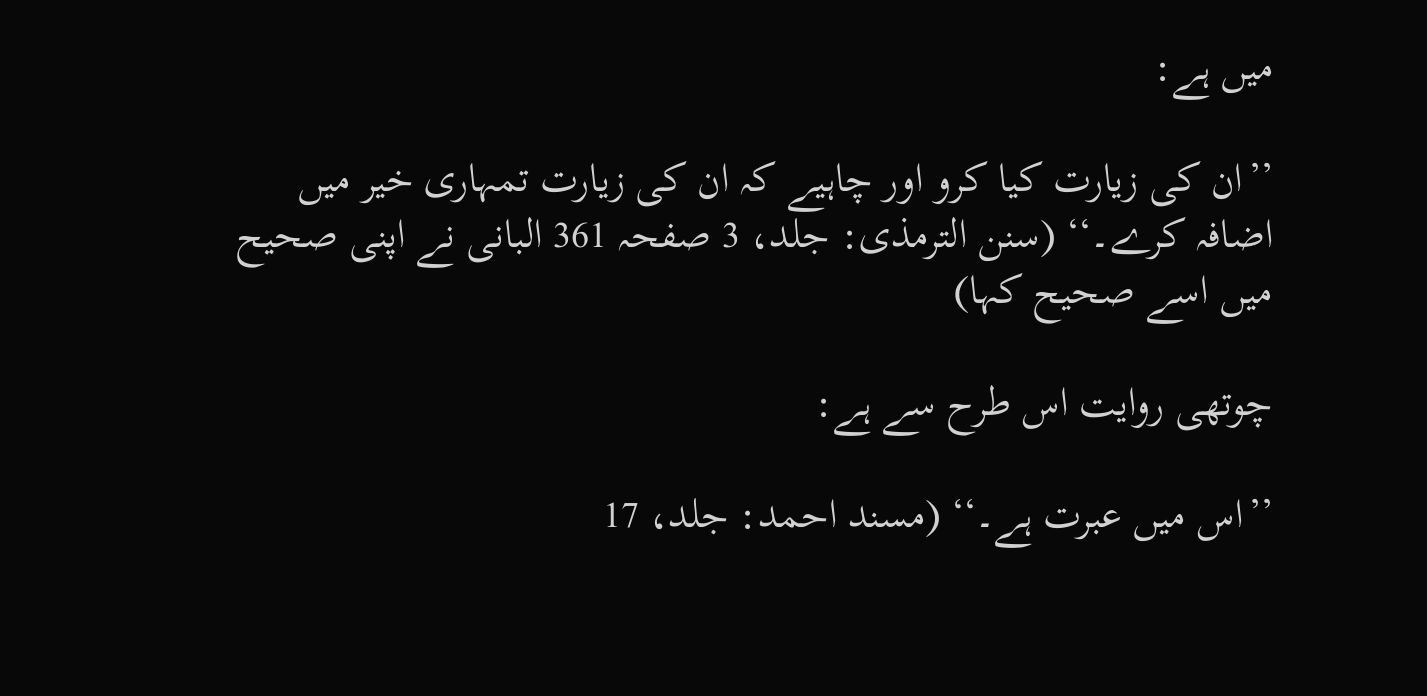میں ہے:

’’ان کی زیارت کیا کرو اور چاہیے کہ ان کی زیارت تمہاری خیر میں اضافہ کرے۔‘‘ (سنن الترمذی: جلد، 3 صفحہ 361 البانی نے اپنی صحیح میں اسے صحیح کہا)

چوتھی روایت اس طرح سے ہے:

’’اس میں عبرت ہے۔‘‘ (مسند احمد: جلد، 17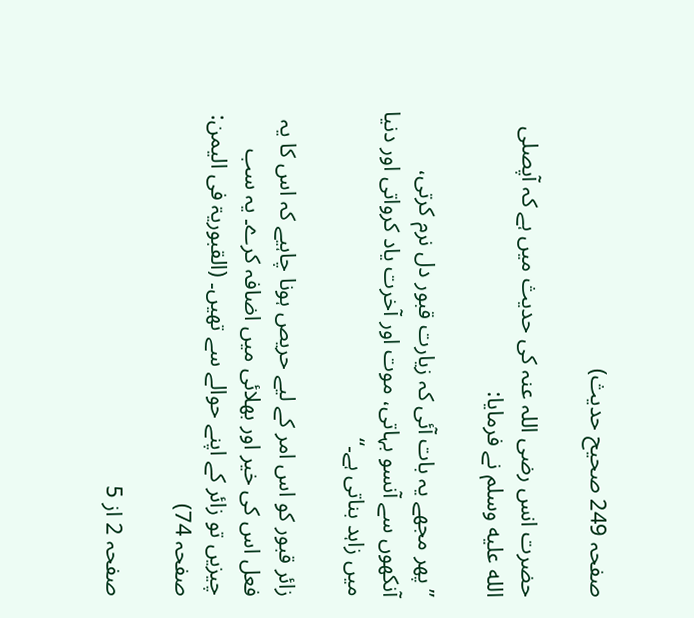صفحہ 249 صحیح حدیث)

حضرت انس رضی اللہ عنہ کی حدیث میں ہے کہ آپصلى الله عليه وسلم نے فرمایا:

’’پھر مجھے یہ بات آئی کہ زیارت قبور دل نرم کرتی، آنکھوں سے آنسو بہاتی، موت اور آخرت یاد کرواتی اور دنیا میں زاہد بناتی ہے۔‘‘

زائر قبور کو اس امر کے لیے حریص ہونا چاہیے کہ اس کا یہ فعل اس کی خیر اور بھلائی میں اضافہ کرے۔ یہ سب چیزیں تو زائر کے اپنے حوالے سے تھیں۔ (القبوریۃ فی الیمن: صفحہ 74)

صفحہ 2 از 5